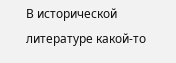В исторической литературе какой-то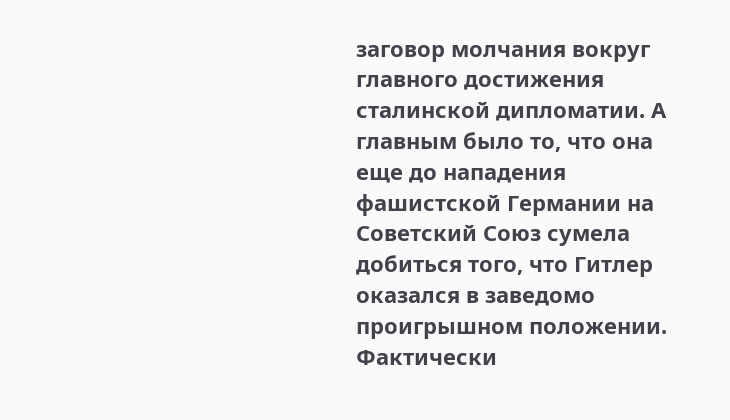заговор молчания вокруг главного достижения сталинской дипломатии. А главным было то, что она еще до нападения фашистской Германии на Советский Союз сумела добиться того, что Гитлер оказался в заведомо проигрышном положении. Фактически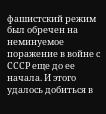фашистский режим был обречен на неминуемое поражение в войне с СССР еще до ее начала. И этого удалось добиться в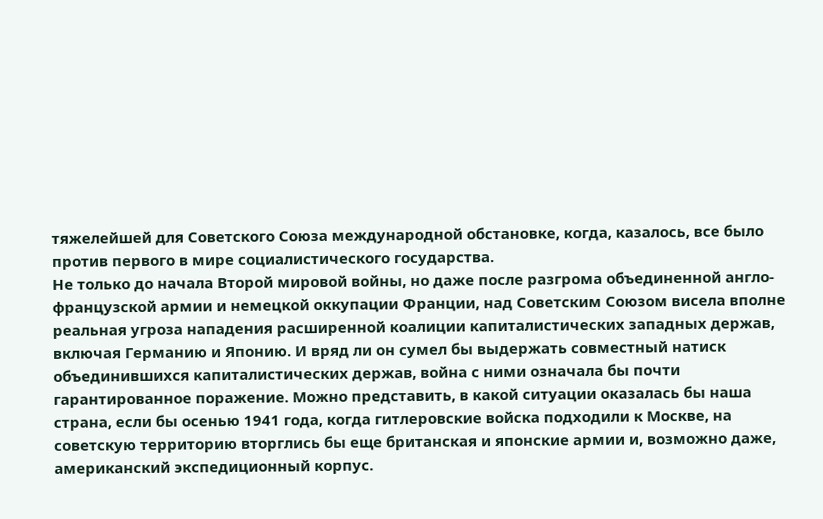тяжелейшей для Советского Союза международной обстановке, когда, казалось, все было против первого в мире социалистического государства.
Не только до начала Второй мировой войны, но даже после разгрома объединенной англо-французской армии и немецкой оккупации Франции, над Советским Союзом висела вполне реальная угроза нападения расширенной коалиции капиталистических западных держав, включая Германию и Японию. И вряд ли он сумел бы выдержать совместный натиск объединившихся капиталистических держав, война с ними означала бы почти гарантированное поражение. Можно представить, в какой ситуации оказалась бы наша страна, если бы осенью 1941 года, когда гитлеровские войска подходили к Москве, на советскую территорию вторглись бы еще британская и японские армии и, возможно даже, американский экспедиционный корпус.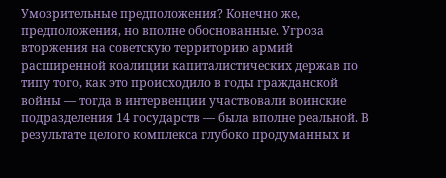Умозрительные предположения? Конечно же, предположения, но вполне обоснованные. Угроза вторжения на советскую территорию армий расширенной коалиции капиталистических держав по типу того, как это происходило в годы гражданской войны — тогда в интервенции участвовали воинские подразделения 14 государств — была вполне реальной. В результате целого комплекса глубоко продуманных и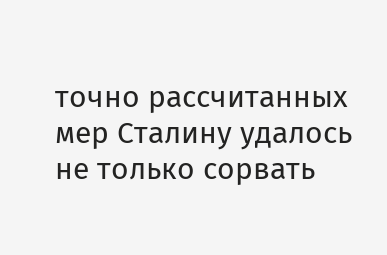точно рассчитанных мер Сталину удалось не только сорвать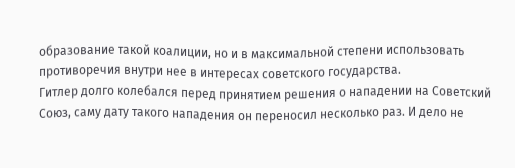образование такой коалиции, но и в максимальной степени использовать противоречия внутри нее в интересах советского государства.
Гитлер долго колебался перед принятием решения о нападении на Советский Союз, саму дату такого нападения он переносил несколько раз. И дело не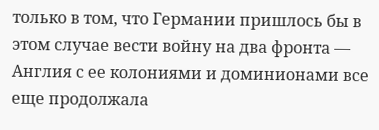только в том, что Германии пришлось бы в этом случае вести войну на два фронта — Англия с ее колониями и доминионами все еще продолжала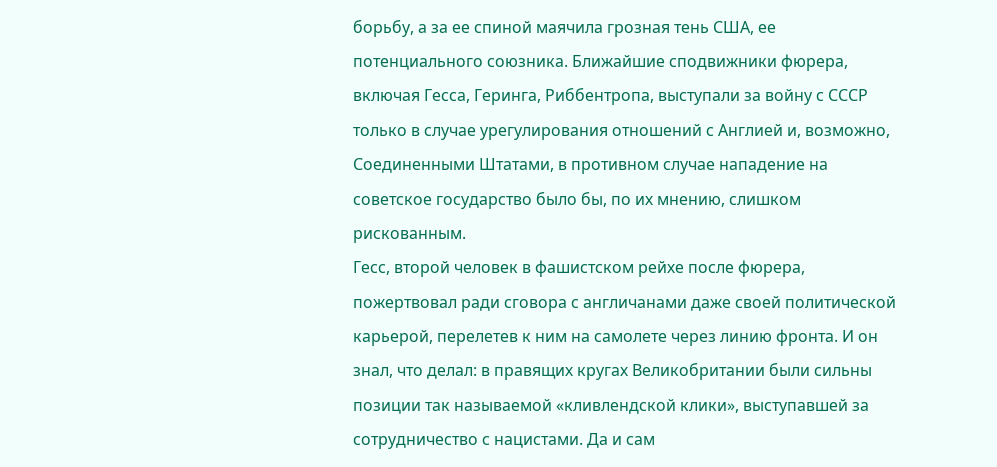борьбу, а за ее спиной маячила грозная тень США, ее потенциального союзника. Ближайшие сподвижники фюрера, включая Гесса, Геринга, Риббентропа, выступали за войну с СССР только в случае урегулирования отношений с Англией и, возможно, Соединенными Штатами, в противном случае нападение на советское государство было бы, по их мнению, слишком рискованным.
Гесс, второй человек в фашистском рейхе после фюрера, пожертвовал ради сговора с англичанами даже своей политической карьерой, перелетев к ним на самолете через линию фронта. И он знал, что делал: в правящих кругах Великобритании были сильны позиции так называемой «кливлендской клики», выступавшей за сотрудничество с нацистами. Да и сам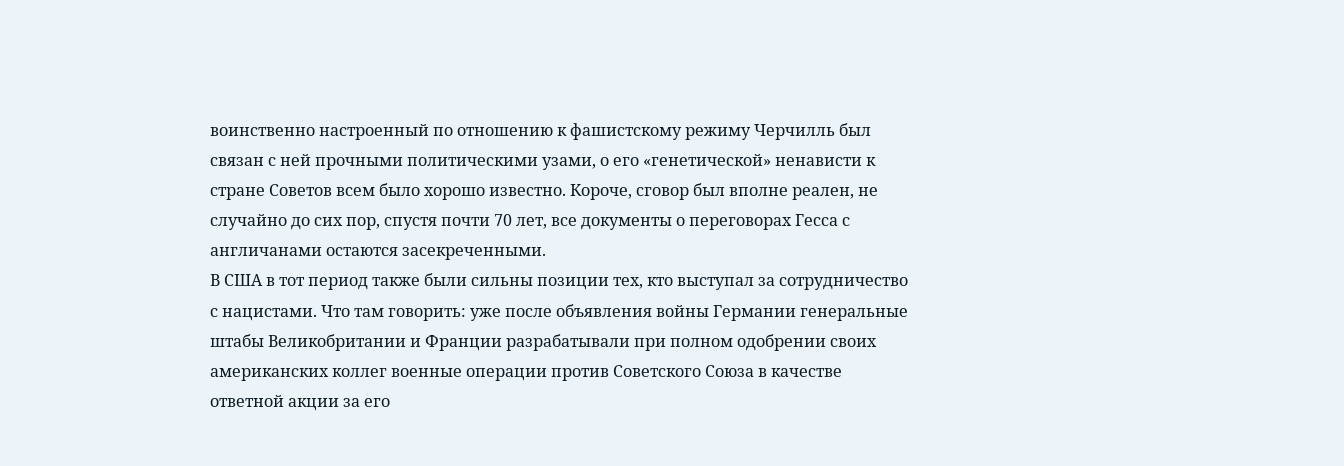воинственно настроенный по отношению к фашистскому режиму Черчилль был связан с ней прочными политическими узами, о его «генетической» ненависти к стране Советов всем было хорошо известно. Короче, сговор был вполне реален, не случайно до сих пор, спустя почти 70 лет, все документы о переговорах Гесса с англичанами остаются засекреченными.
В США в тот период также были сильны позиции тех, кто выступал за сотрудничество с нацистами. Что там говорить: уже после объявления войны Германии генеральные штабы Великобритании и Франции разрабатывали при полном одобрении своих американских коллег военные операции против Советского Союза в качестве ответной акции за его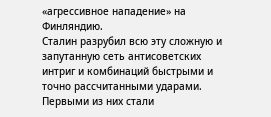«агрессивное нападение» на Финляндию.
Сталин разрубил всю эту сложную и запутанную сеть антисоветских интриг и комбинаций быстрыми и точно рассчитанными ударами. Первыми из них стали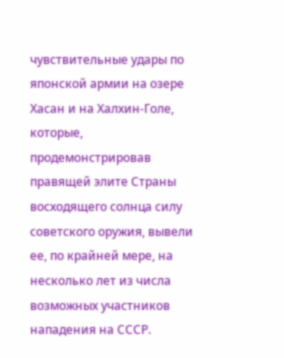чувствительные удары по японской армии на озере Хасан и на Халхин-Голе, которые, продемонстрировав правящей элите Страны восходящего солнца силу советского оружия, вывели ее, по крайней мере, на несколько лет из числа возможных участников нападения на СССР.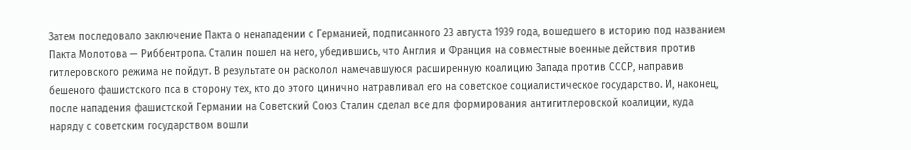Затем последовало заключение Пакта о ненападении с Германией, подписанного 23 августа 1939 года, вошедшего в историю под названием Пакта Молотова — Риббентропа. Сталин пошел на него, убедившись, что Англия и Франция на совместные военные действия против гитлеровского режима не пойдут. В результате он расколол намечавшуюся расширенную коалицию Запада против СССР, направив бешеного фашистского пса в сторону тех, кто до этого цинично натравливал его на советское социалистическое государство. И, наконец, после нападения фашистской Германии на Советский Союз Сталин сделал все для формирования антигитлеровской коалиции, куда наряду с советским государством вошли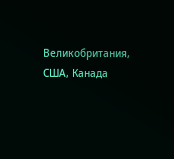Великобритания, США, Канада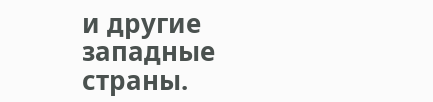и другие западные страны.